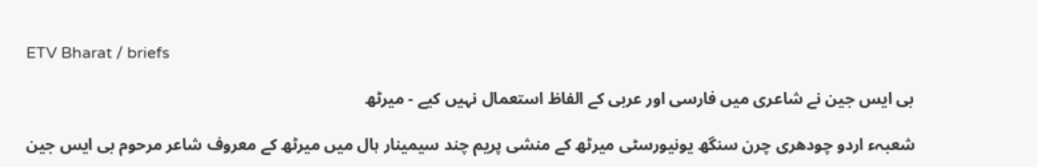ETV Bharat / briefs

بی ایس جین نے شاعری میں فارسی اور عربی کے الفاظ استعمال نہیں کیے - میرٹھ

شعبہء اردو چودھری چرن سنگھ یونیورسٹی میرٹھ کے منشی پریم چند سیمینار ہال میں میرٹھ کے معروف شاعر مرحوم بی ایس جین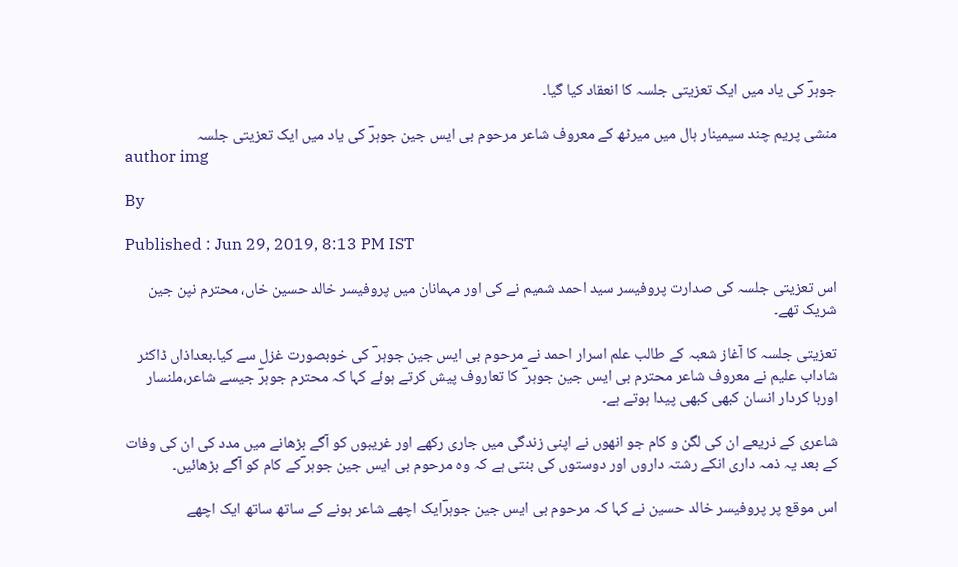جوہرؔ کی یاد میں ایک تعزیتی جلسہ کا انعقاد کیا گیا۔

منشی پریم چند سیمینار ہال میں میرٹھ کے معروف شاعر مرحوم بی ایس جین جوہرؔ کی یاد میں ایک تعزیتی جلسہ
author img

By

Published : Jun 29, 2019, 8:13 PM IST

اس تعزیتی جلسہ کی صدارت پروفیسر سید احمد شمیم نے کی اور مہمانان میں پروفیسر خالد حسین خاں، محترم نپن جین شریک تھے۔

تعزیتی جلسہ کا آغاز شعبہ کے طالب علم اسرار احمد نے مرحوم بی ایس جین جوہر ؔ کی خوبصورت غزل سے کیا۔بعداذاں ڈاکٹر شاداب علیم نے معروف شاعر محترم بی ایس جین جوہر ؔ کا تعاروف پیش کرتے ہوئے کہا کہ محترم جوہرؔ جیسے شاعر،ملنسار اوربا کردار انسان کبھی کبھی پیدا ہوتے ہے۔

شاعری کے ذریعے ان کی لگن و کام جو انھوں نے اپنی زندگی میں جاری رکھے اور غریبوں کو آگے بڑھانے میں مدد کی ان کی وفات کے بعد یہ ذمہ داری انکے رشتہ داروں اور دوستوں کی بنتی ہے کہ وہ مرحوم بی ایس جین جوہر ؔکے کام کو آگے بڑھائیں۔

اس موقع پر پروفیسر خالد حسین نے کہا کہ مرحوم بی ایس جین جوہرؔایک اچھے شاعر ہونے کے ساتھ ساتھ ایک اچھے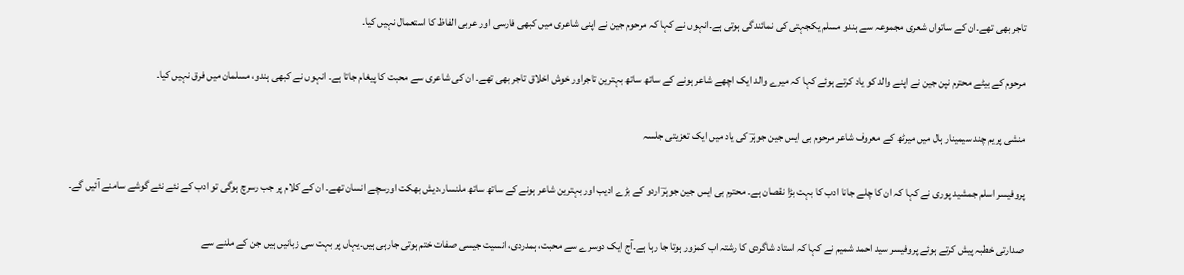تاجر بھی تھے۔ان کے ساتواں شعری مجموعہ سے ہندو مسلم یکجہتی کی نمائندگی ہوتی ہے۔انہوں نے کہا کہ مرحوم جین نے اپنی شاعری میں کبھی فارسی اور عربی الفاظ کا استعمال نہیں کیا۔

مرحوم کے بیٹے محترم نپن جین نے اپنے والد کو یاد کرتے ہوئے کہا کہ میرے والد ایک اچھے شاعر ہونے کے ساتھ ساتھ بہترین تاجراور خوش اخلاق تاجر بھی تھے۔ ان کی شاعری سے محبت کا پیغام جاتا ہے۔ انہوں نے کبھی ہندو، مسلمان میں فرق نہیں کیا۔

منشی پریم چند سیمینار ہال میں میرٹھ کے معروف شاعر مرحوم بی ایس جین جوہرؔ کی یاد میں ایک تعزیتی جلسہ

پروفیسر اسلم جمشید پوری نے کہا کہ ان کا چلے جانا ادب کا بہت بڑا نقصان ہے۔ محترم بی ایس جین جوہرؔ اردو کے بڑے ادیب اور بہترین شاعر ہونے کے ساتھ ساتھ ملنسار،دیش بھکت اورسچے انسان تھے۔ ان کے کلام پر جب رسرچ ہوگی تو ادب کے نئے نئے گوشے سامنے آئیں گے۔

صدارتی خطبہ پیش کرتے ہوئے پروفیسر سید احمد شمیم نے کہا کہ استاد شاگردی کا رشتہ اب کمزور ہوتا جا رہا ہے۔آج ایک دوسرے سے محبت، ہمدردی، انسیت جیسی صفات ختم ہوتی جارہی ہیں۔یہاں پر بہت سی زبانیں ہیں جن کے ملنے سے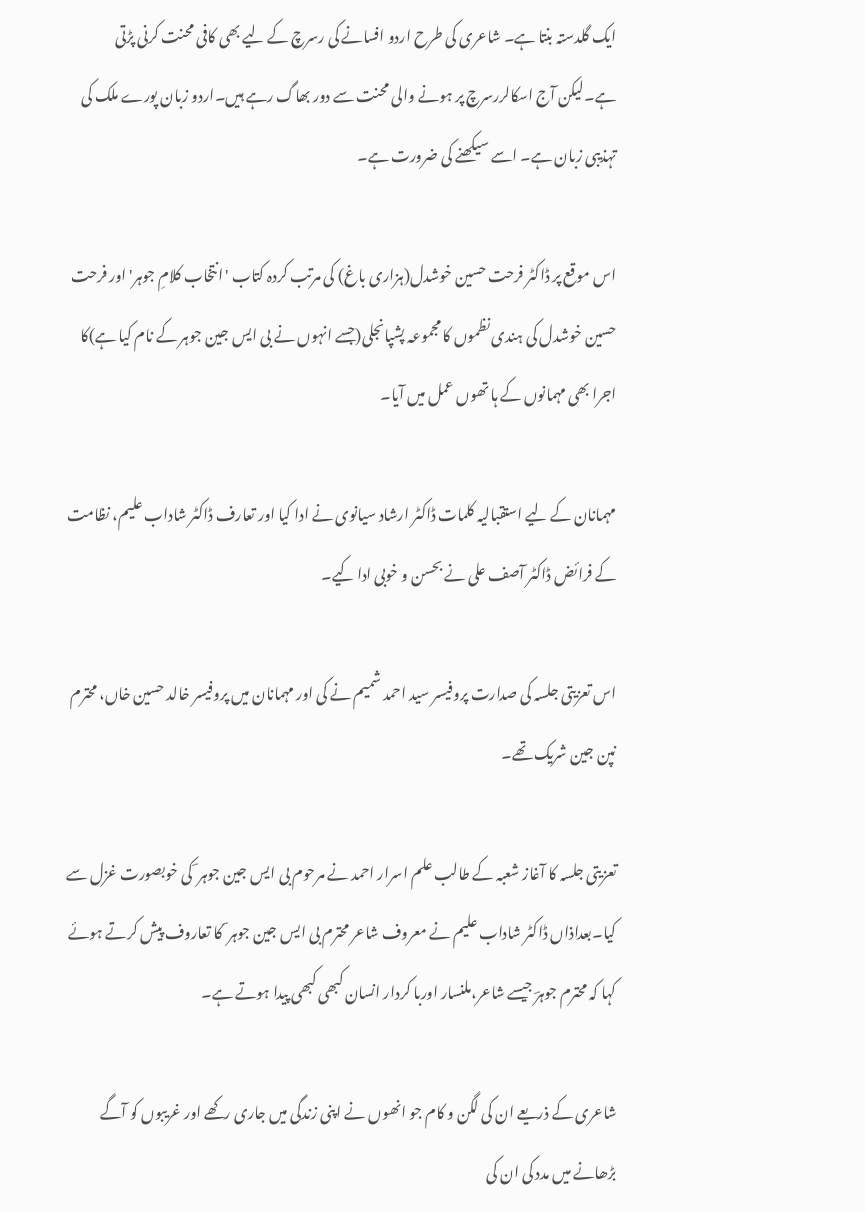ایک گلدستہ بنتا ہے۔ شاعری کی طرح اردو افسانے کی رسرچ کے لیے بھی کافی محنت کرنی پڑتی ہے۔لیکن آج اسکالررسرچ پر ہونے والی محنت سے دور بھاگ رہے ہیں۔اردو زبان پورے ملک کی تہذیبی زبان ہے۔ اسے سیکھنے کی ضرورت ہے۔

اس موقع پر ڈاکٹر فرحت حسین خوشدل(ہزاری باغ) کی مرتب کردہ کتاب 'انتخاب کلامِ جوہر' اور فرحت حسین خوشدل کی ہندی نظموں کا مجموعہ پشپانجلی(جسے انہوں نے بی ایس جین جوہر کے نام کیا ہے)کا اجرا بھی مہمانوں کے ہا تھوں عمل میں آیا۔

مہمانان کے لیے استقبالیہ کلمات ڈاکٹر ارشاد سیانوی نے ادا کیا اور تعارف ڈاکٹر شاداب علیم، نظامت کے فرائض ڈاکٹر آصف علی نے بحسن و خوبی ادا کیے۔

اس تعزیتی جلسہ کی صدارت پروفیسر سید احمد شمیم نے کی اور مہمانان میں پروفیسر خالد حسین خاں، محترم نپن جین شریک تھے۔

تعزیتی جلسہ کا آغاز شعبہ کے طالب علم اسرار احمد نے مرحوم بی ایس جین جوہر ؔ کی خوبصورت غزل سے کیا۔بعداذاں ڈاکٹر شاداب علیم نے معروف شاعر محترم بی ایس جین جوہر ؔ کا تعاروف پیش کرتے ہوئے کہا کہ محترم جوہرؔ جیسے شاعر،ملنسار اوربا کردار انسان کبھی کبھی پیدا ہوتے ہے۔

شاعری کے ذریعے ان کی لگن و کام جو انھوں نے اپنی زندگی میں جاری رکھے اور غریبوں کو آگے بڑھانے میں مدد کی ان کی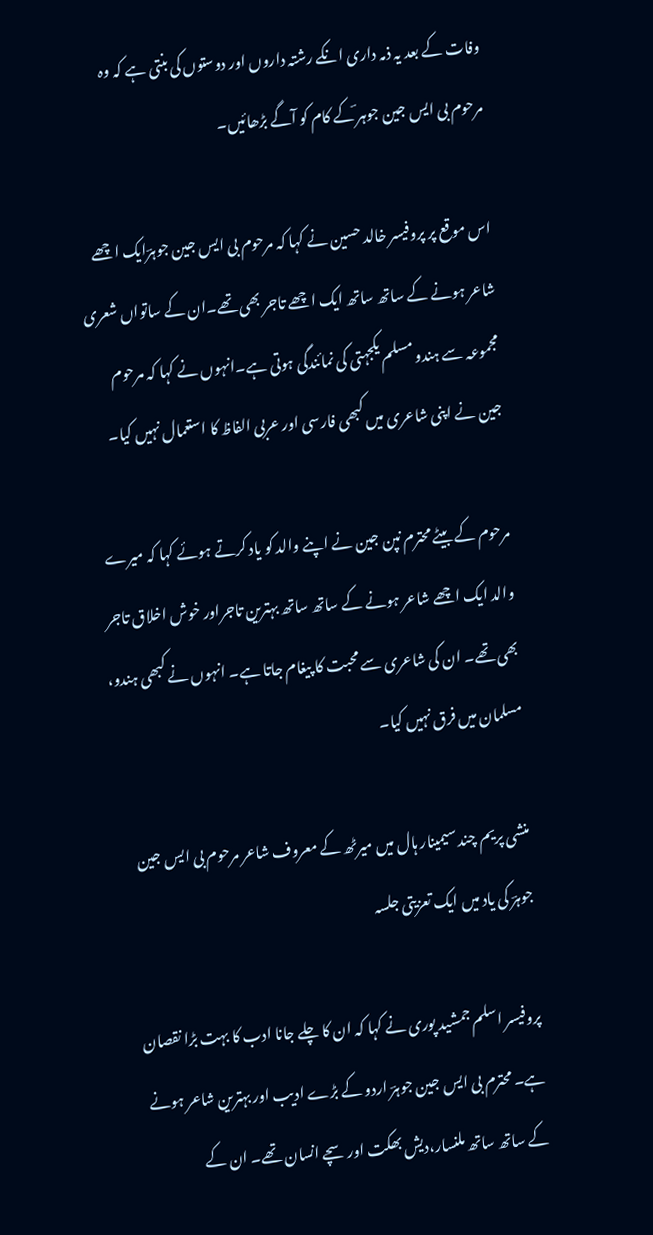وفات کے بعد یہ ذمہ داری انکے رشتہ داروں اور دوستوں کی بنتی ہے کہ وہ مرحوم بی ایس جین جوہر ؔکے کام کو آگے بڑھائیں۔

اس موقع پر پروفیسر خالد حسین نے کہا کہ مرحوم بی ایس جین جوہرؔایک اچھے شاعر ہونے کے ساتھ ساتھ ایک اچھے تاجر بھی تھے۔ان کے ساتواں شعری مجموعہ سے ہندو مسلم یکجہتی کی نمائندگی ہوتی ہے۔انہوں نے کہا کہ مرحوم جین نے اپنی شاعری میں کبھی فارسی اور عربی الفاظ کا استعمال نہیں کیا۔

مرحوم کے بیٹے محترم نپن جین نے اپنے والد کو یاد کرتے ہوئے کہا کہ میرے والد ایک اچھے شاعر ہونے کے ساتھ ساتھ بہترین تاجراور خوش اخلاق تاجر بھی تھے۔ ان کی شاعری سے محبت کا پیغام جاتا ہے۔ انہوں نے کبھی ہندو، مسلمان میں فرق نہیں کیا۔

منشی پریم چند سیمینار ہال میں میرٹھ کے معروف شاعر مرحوم بی ایس جین جوہرؔ کی یاد میں ایک تعزیتی جلسہ

پروفیسر اسلم جمشید پوری نے کہا کہ ان کا چلے جانا ادب کا بہت بڑا نقصان ہے۔ محترم بی ایس جین جوہرؔ اردو کے بڑے ادیب اور بہترین شاعر ہونے کے ساتھ ساتھ ملنسار،دیش بھکت اورسچے انسان تھے۔ ان کے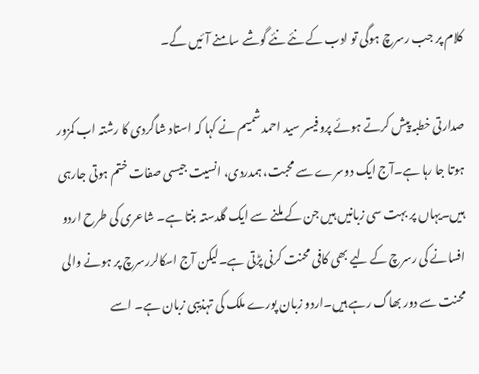کلام پر جب رسرچ ہوگی تو ادب کے نئے نئے گوشے سامنے آئیں گے۔

صدارتی خطبہ پیش کرتے ہوئے پروفیسر سید احمد شمیم نے کہا کہ استاد شاگردی کا رشتہ اب کمزور ہوتا جا رہا ہے۔آج ایک دوسرے سے محبت، ہمدردی، انسیت جیسی صفات ختم ہوتی جارہی ہیں۔یہاں پر بہت سی زبانیں ہیں جن کے ملنے سے ایک گلدستہ بنتا ہے۔ شاعری کی طرح اردو افسانے کی رسرچ کے لیے بھی کافی محنت کرنی پڑتی ہے۔لیکن آج اسکالررسرچ پر ہونے والی محنت سے دور بھاگ رہے ہیں۔اردو زبان پورے ملک کی تہذیبی زبان ہے۔ اسے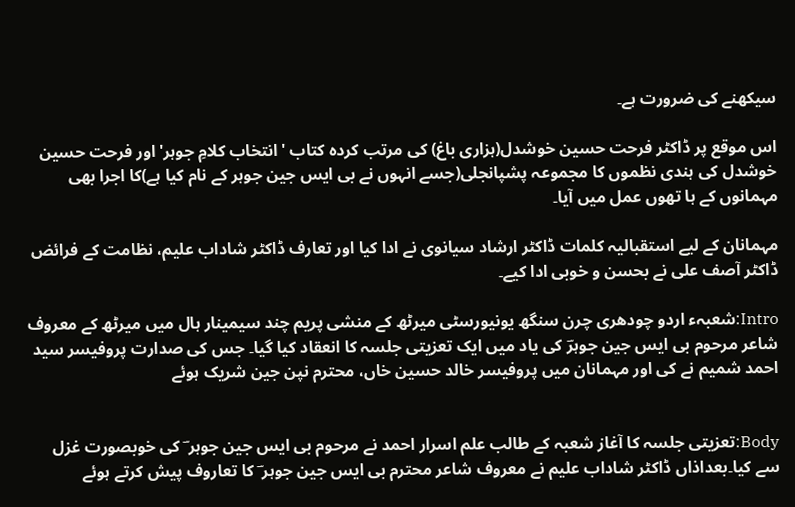سیکھنے کی ضرورت ہے۔

اس موقع پر ڈاکٹر فرحت حسین خوشدل(ہزاری باغ) کی مرتب کردہ کتاب 'انتخاب کلامِ جوہر' اور فرحت حسین خوشدل کی ہندی نظموں کا مجموعہ پشپانجلی(جسے انہوں نے بی ایس جین جوہر کے نام کیا ہے)کا اجرا بھی مہمانوں کے ہا تھوں عمل میں آیا۔

مہمانان کے لیے استقبالیہ کلمات ڈاکٹر ارشاد سیانوی نے ادا کیا اور تعارف ڈاکٹر شاداب علیم، نظامت کے فرائض ڈاکٹر آصف علی نے بحسن و خوبی ادا کیے۔

Intro:شعبہء اردو چودھری چرن سنگھ یونیورسٹی میرٹھ کے منشی پریم چند سیمینار ہال میں میرٹھ کے معروف شاعر مرحوم بی ایس جین جوہرؔ کی یاد میں ایک تعزیتی جلسہ کا انعقاد کیا گیا۔ جس کی صدارت پروفیسر سید احمد شمیم نے کی اور مہمانان میں پروفیسر خالد حسین خاں، محترم نپن جین شریک ہوئے


Body:تعزیتی جلسہ کا آغاز شعبہ کے طالب علم اسرار احمد نے مرحوم بی ایس جین جوہر ؔ کی خوبصورت غزل سے کیا۔بعداذاں ڈاکٹر شاداب علیم نے معروف شاعر محترم بی ایس جین جوہر ؔ کا تعاروف پیش کرتے ہوئے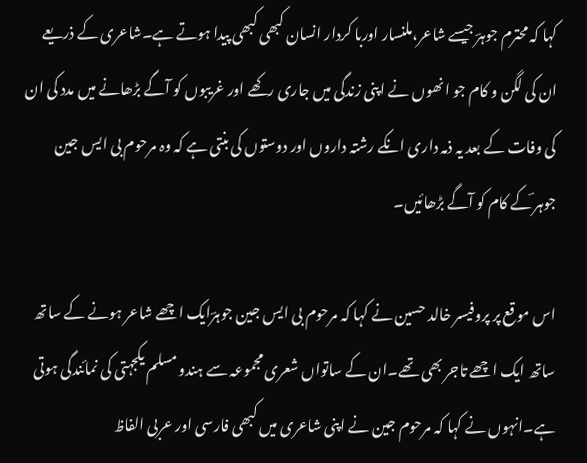کہا کہ محترم جوہرؔ جیسے شاعر،ملنسار اوربا کردار انسان کبھی کبھی پیدا ہوتے ہے۔شاعری کے ذریعے ان کی لگن و کام جو انھوں نے اپنی زندگی میں جاری رکھے اور غریبوں کو آگے بڑھانے میں مدد کی ان کی وفات کے بعد یہ ذمہ داری انکے رشتہ داروں اور دوستوں کی بنتی ہے کہ وہ مرحوم بی ایس جین جوہر ؔکے کام کو آگے بڑھائیں۔

اس موقع پر پروفیسر خالد حسین نے کہا کہ مرحوم بی ایس جین جوہرؔایک اچھے شاعر ہونے کے ساتھ ساتھ ایک اچھے تاجر بھی تھے۔ان کے ساتواں شعری مجموعہ سے ہندو مسلم یکجہتی کی نمائندگی ہوتی ہے۔انہوں نے کہا کہ مرحوم جین نے اپنی شاعری میں کبھی فارسی اور عربی الفاظ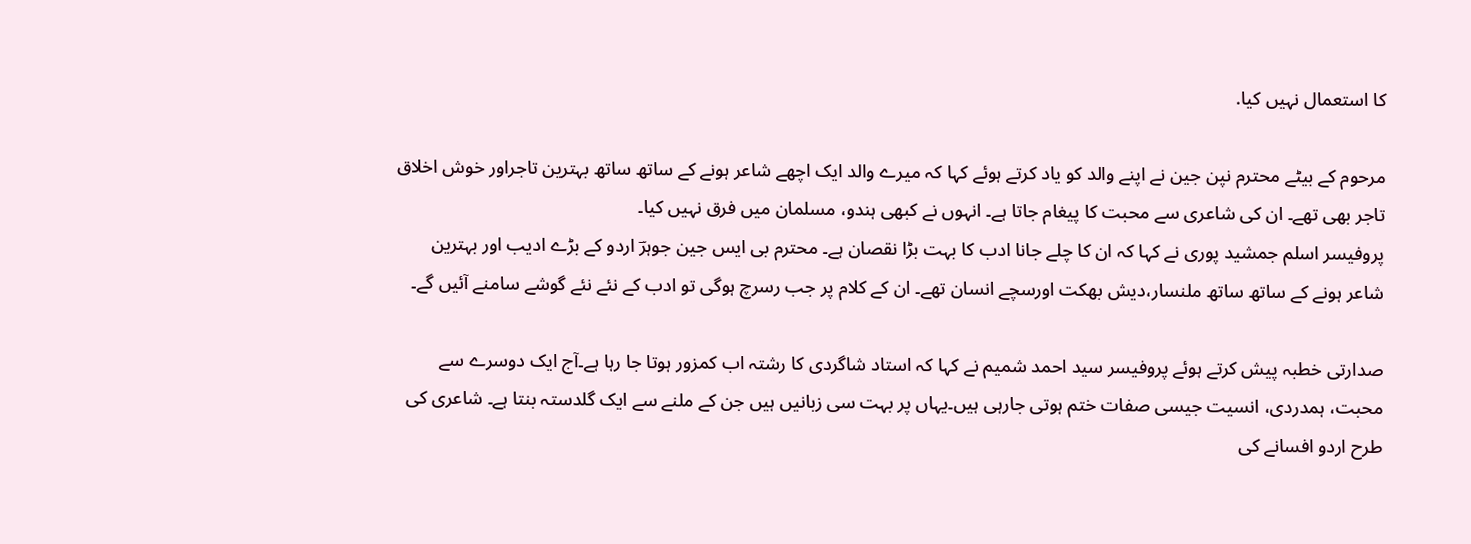کا استعمال نہیں کیا.

مرحوم کے بیٹے محترم نپن جین نے اپنے والد کو یاد کرتے ہوئے کہا کہ میرے والد ایک اچھے شاعر ہونے کے ساتھ ساتھ بہترین تاجراور خوش اخلاق تاجر بھی تھے۔ ان کی شاعری سے محبت کا پیغام جاتا ہے۔ انہوں نے کبھی ہندو، مسلمان میں فرق نہیں کیا۔
پروفیسر اسلم جمشید پوری نے کہا کہ ان کا چلے جانا ادب کا بہت بڑا نقصان ہے۔ محترم بی ایس جین جوہرؔ اردو کے بڑے ادیب اور بہترین شاعر ہونے کے ساتھ ساتھ ملنسار،دیش بھکت اورسچے انسان تھے۔ ان کے کلام پر جب رسرچ ہوگی تو ادب کے نئے نئے گوشے سامنے آئیں گے۔

صدارتی خطبہ پیش کرتے ہوئے پروفیسر سید احمد شمیم نے کہا کہ استاد شاگردی کا رشتہ اب کمزور ہوتا جا رہا ہے۔آج ایک دوسرے سے محبت، ہمدردی، انسیت جیسی صفات ختم ہوتی جارہی ہیں۔یہاں پر بہت سی زبانیں ہیں جن کے ملنے سے ایک گلدستہ بنتا ہے۔ شاعری کی طرح اردو افسانے کی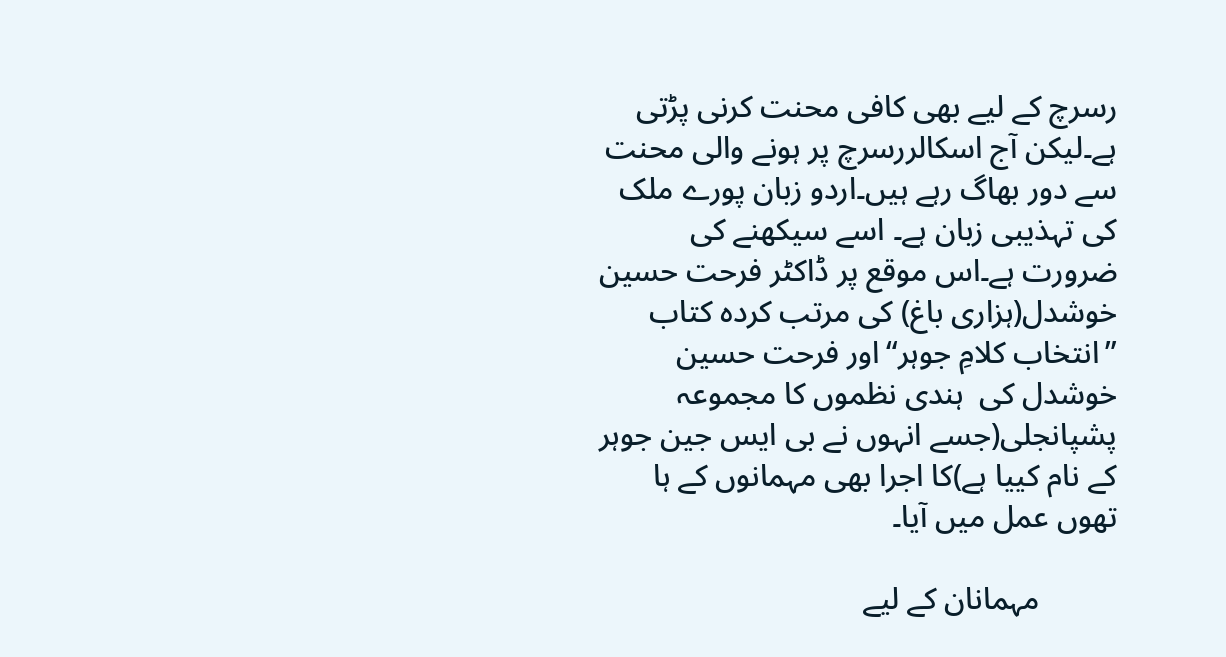رسرچ کے لیے بھی کافی محنت کرنی پڑتی ہے۔لیکن آج اسکالررسرچ پر ہونے والی محنت سے دور بھاگ رہے ہیں۔اردو زبان پورے ملک کی تہذیبی زبان ہے۔ اسے سیکھنے کی ضرورت ہے۔اس موقع پر ڈاکٹر فرحت حسین خوشدل(ہزاری باغ) کی مرتب کردہ کتاب ”انتخاب کلامِ جوہر“اور فرحت حسین خوشدل کی  ہندی نظموں کا مجموعہ پشپانجلی(جسے انہوں نے بی ایس جین جوہر کے نام کییا ہے)کا اجرا بھی مہمانوں کے ہا تھوں عمل میں آیا۔

          مہمانان کے لیے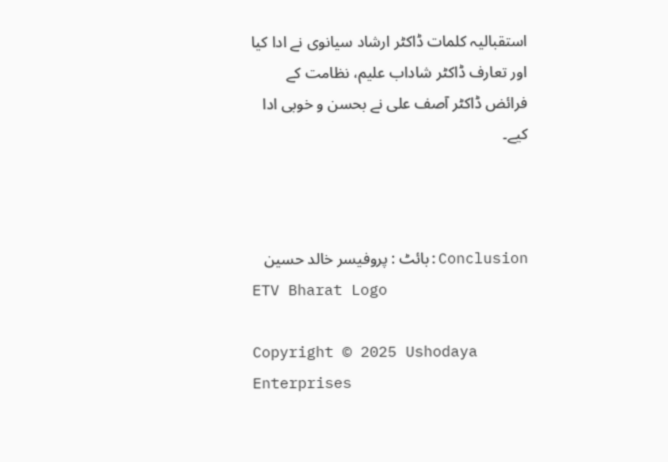استقبالیہ کلمات ڈاکٹر ارشاد سیانوی نے ادا کیا اور تعارف ڈاکٹر شاداب علیم، نظامت کے فرائض ڈاکٹر آصف علی نے بحسن و خوبی ادا کیے۔



Conclusion:بائٹ : پروفیسر خالد حسین
ETV Bharat Logo

Copyright © 2025 Ushodaya Enterprises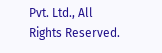Pvt. Ltd., All Rights Reserved.